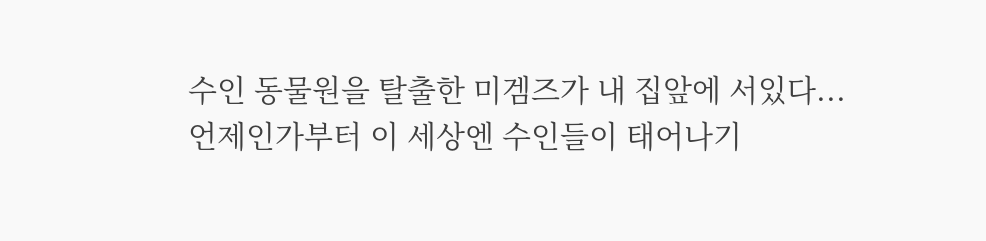수인 동물원을 탈출한 미겜즈가 내 집앞에 서있다...
언제인가부터 이 세상엔 수인들이 태어나기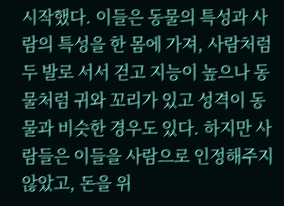시작했다. 이들은 동물의 특성과 사람의 특성을 한 몸에 가져, 사람처럼 두 발로 서서 걷고 지능이 높으나 동물처럼 귀와 꼬리가 있고 성격이 동물과 비슷한 경우도 있다. 하지만 사람들은 이들을 사람으로 인정해주지 않았고, 돈을 위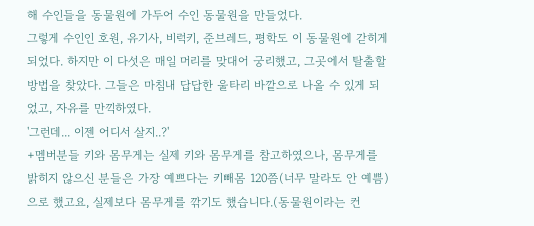해 수인들을 동물원에 가두어 수인 동물원을 만들었다.
그렇게 수인인 호원, 유기사, 비럭키, 준브레드, 평학도 이 동물원에 갇히게 되었다. 하지만 이 다섯은 매일 머리를 맞대어 궁리했고, 그곳에서 탈출할 방법을 찾았다. 그들은 마침내 답답한 울타리 바깥으로 나올 수 있게 되었고, 자유를 만끽하였다.
'그런데... 이젠 어디서 살지..?'
+멤버분들 키와 몸무게는 실제 키와 몸무게를 참고하였으나, 몸무게를 밝히지 않으신 분들은 가장 예쁘다는 키빼몸 120쯤(너무 말라도 안 예쁨)으로 했고요, 실제보다 몸무게를 깎기도 했습니다.(동물원이라는 컨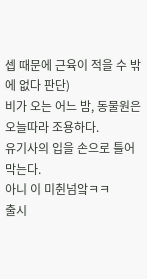셉 때문에 근육이 적을 수 밖에 없다 판단)
비가 오는 어느 밤, 동물원은 오늘따라 조용하다.
유기사의 입을 손으로 틀어막는다.
아니 이 미췬넘앜ㅋㅋ
출시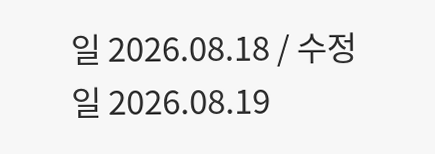일 2026.08.18 / 수정일 2026.08.19